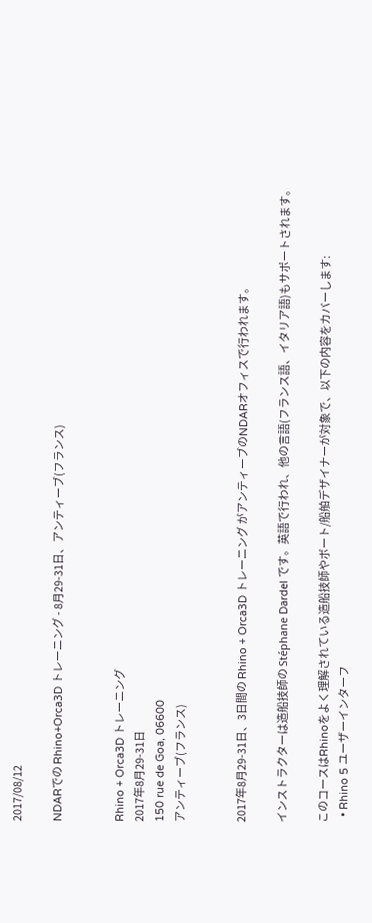2017/08/12

NDARでの Rhino+Orca3D トレーニング - 8月29-31日、アンティーブ(フランス)


Rhino + Orca3D トレーニング
2017年8月29-31日
150 rue de Goa, 06600
アンティーブ(フランス)


2017年8月29-31日、3日間の Rhino + Orca3D トレーニング がアンティーブのNDARオフィスで行われます。

インストラクターは造船技師の Stéphane Dardel です。英語で行われ、他の言語(フランス語、イタリア語)もサポートされます。

このコースはRhinoをよく理解されている造船技師やボート/船舶デザイナーが対象で、以下の内容をカバーします:
  • Rhino 5 ユーザーインターフ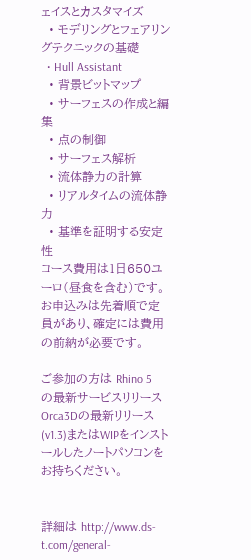ェイスとカスタマイズ
  • モデリングとフェアリングテクニックの基礎
  • Hull Assistant
  • 背景ビットマップ
  • サーフェスの作成と編集
  • 点の制御
  • サーフェス解析
  • 流体静力の計算
  • リアルタイムの流体静力
  • 基準を証明する安定性
コース費用は1日650ユーロ(昼食を含む)です。お申込みは先着順で定員があり、確定には費用の前納が必要です。

ご参加の方は Rhino 5 の最新サービスリリースOrca3Dの最新リリース(v1.3)またはWIPをインストールしたノートパソコンをお持ちください。


詳細は http://www.ds-t.com/general-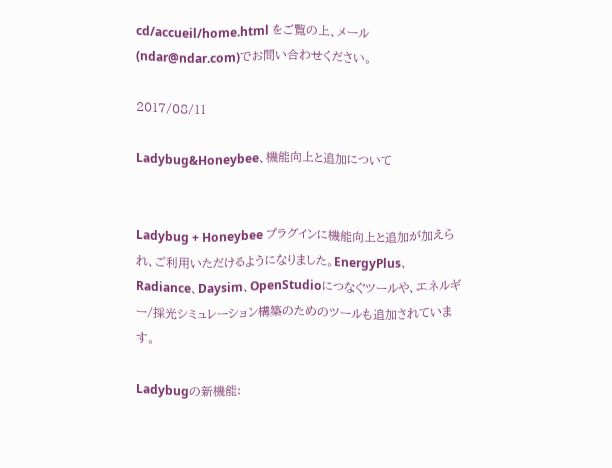cd/accueil/home.html をご覧の上、メール(ndar@ndar.com)でお問い合わせください。

2017/08/11

Ladybug&Honeybee、機能向上と追加について


Ladybug + Honeybee プラグインに機能向上と追加が加えられ、ご利用いただけるようになりました。EnergyPlus、Radiance、Daysim、OpenStudioにつなぐツールや、エネルギー/採光シミュレーション構築のためのツールも追加されています。

Ladybugの新機能: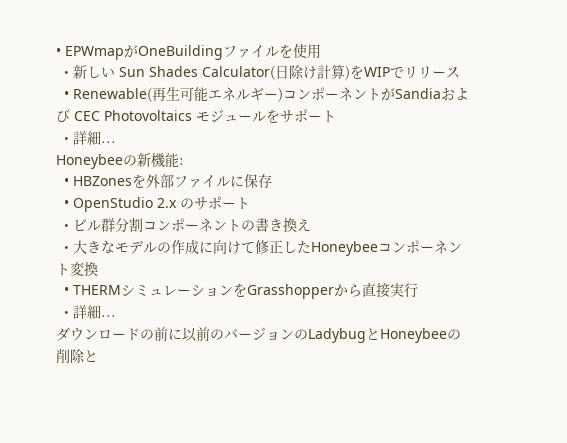• EPWmapがOneBuildingファイルを使用
  • 新しい Sun Shades Calculator(日除け計算)をWIPでリリース
  • Renewable(再生可能エネルギー)コンポーネントがSandiaおよび CEC Photovoltaics モジュールをサポート
  • 詳細...
Honeybeeの新機能:
  • HBZonesを外部ファイルに保存
  • OpenStudio 2.x のサポート
  • ビル群分割コンポーネントの書き換え
  • 大きなモデルの作成に向けて修正したHoneybeeコンポーネント変換
  • THERMシミュレーションをGrasshopperから直接実行
  • 詳細...
ダウンロードの前に以前のバージョンのLadybugとHoneybeeの削除と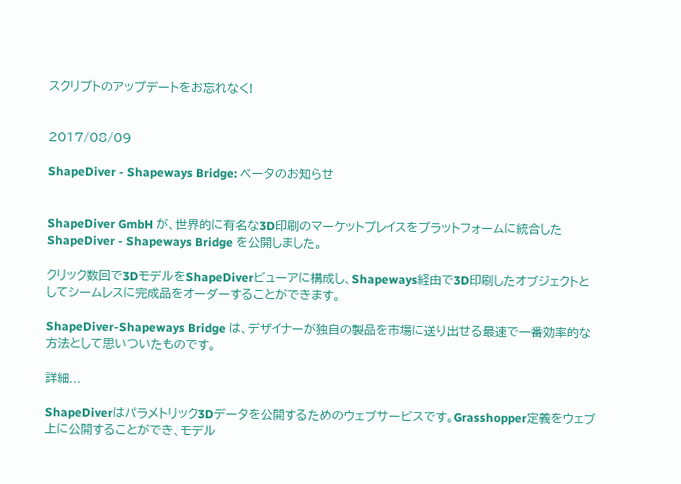スクリプトのアップデートをお忘れなく!


2017/08/09

ShapeDiver - Shapeways Bridge: ベータのお知らせ


ShapeDiver GmbH が、世界的に有名な3D印刷のマーケットプレイスをプラットフォームに統合した ShapeDiver - Shapeways Bridge を公開しました。

クリック数回で3DモデルをShapeDiverビューアに構成し、Shapeways経由で3D印刷したオブジェクトとしてシームレスに完成品をオーダーすることができます。

ShapeDiver-Shapeways Bridge は、デザイナーが独自の製品を市場に送り出せる最速で一番効率的な方法として思いついたものです。

詳細...

ShapeDiverはパラメトリック3Dデータを公開するためのウェブサービスです。Grasshopper定義をウェブ上に公開することができ、モデル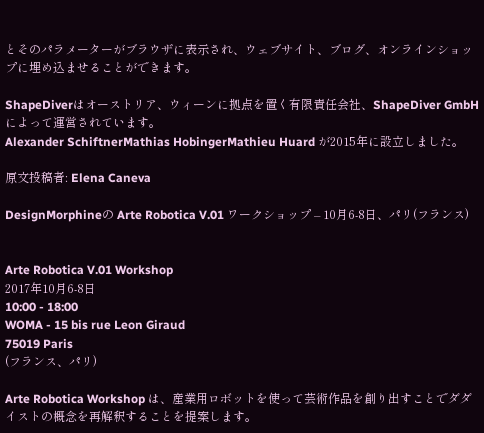とそのパラメーターがブラウザに表示され、ウェブサイト、ブログ、オンラインショップに埋め込ませることができます。

ShapeDiverはオーストリア、ウィーンに拠点を置く有限責任会社、ShapeDiver GmbH によって運営されています。
Alexander SchiftnerMathias HobingerMathieu Huard が2015年に設立しました。

原文投稿者: Elena Caneva

DesignMorphineの Arte Robotica V.01 ワークショップ – 10月6-8日、パリ(フランス)


Arte Robotica V.01 Workshop
2017年10月6-8日
10:00 - 18:00
WOMA - 15 bis rue Leon Giraud
75019 Paris
(フランス、パリ)

Arte Robotica Workshop は、産業用ロボットを使って芸術作品を創り出すことでダダイストの概念を再解釈することを提案します。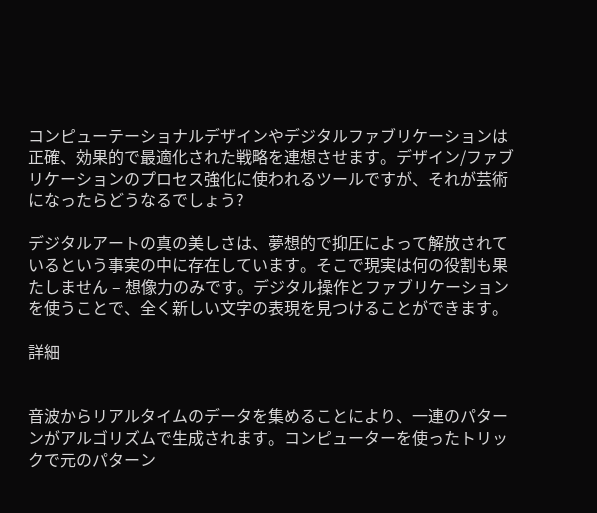コンピューテーショナルデザインやデジタルファブリケーションは正確、効果的で最適化された戦略を連想させます。デザイン/ファブリケーションのプロセス強化に使われるツールですが、それが芸術になったらどうなるでしょう?

デジタルアートの真の美しさは、夢想的で抑圧によって解放されているという事実の中に存在しています。そこで現実は何の役割も果たしません – 想像力のみです。デジタル操作とファブリケーションを使うことで、全く新しい文字の表現を見つけることができます。

詳細


音波からリアルタイムのデータを集めることにより、一連のパターンがアルゴリズムで生成されます。コンピューターを使ったトリックで元のパターン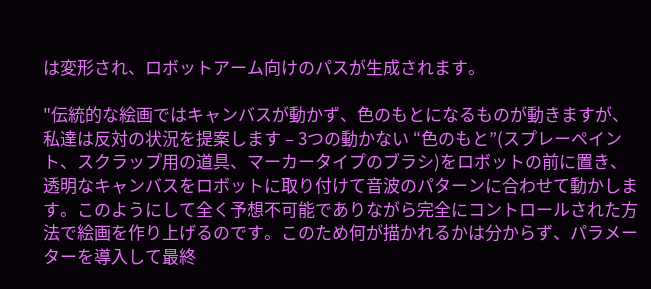は変形され、ロボットアーム向けのパスが生成されます。

"伝統的な絵画ではキャンバスが動かず、色のもとになるものが動きますが、私達は反対の状況を提案します – 3つの動かない “色のもと”(スプレーペイント、スクラップ用の道具、マーカータイプのブラシ)をロボットの前に置き、透明なキャンバスをロボットに取り付けて音波のパターンに合わせて動かします。このようにして全く予想不可能でありながら完全にコントロールされた方法で絵画を作り上げるのです。このため何が描かれるかは分からず、パラメーターを導入して最終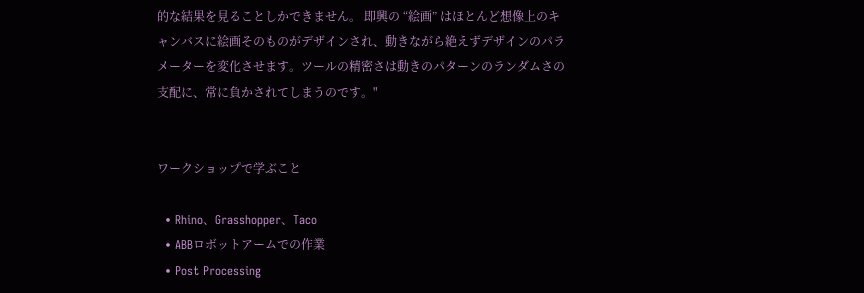的な結果を見ることしかできません。 即興の “絵画” はほとんど想像上のキャンバスに絵画そのものがデザインされ、動きながら絶えずデザインのパラメーターを変化させます。ツールの精密さは動きのパターンのランダムさの支配に、常に負かされてしまうのです。"


ワークショップで学ぶこと

  • Rhino、Grasshopper、Taco
  • ABBロボットアームでの作業
  • Post Processing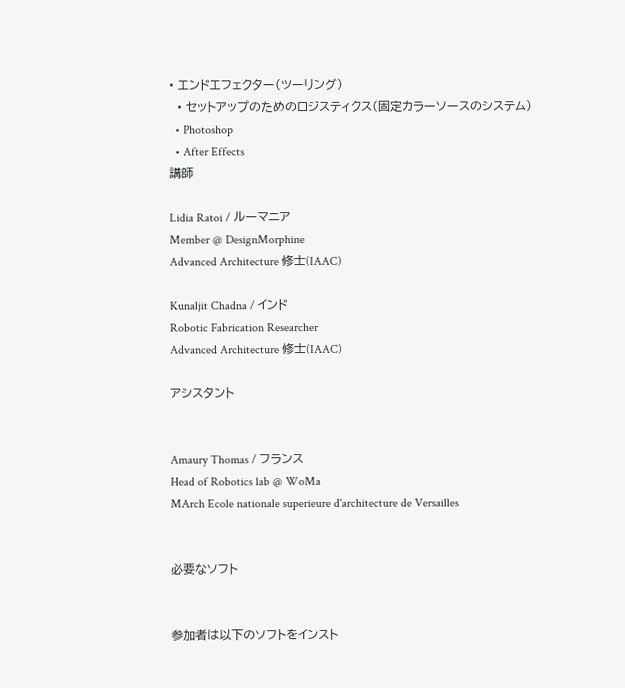• エンドエフェクター(ツーリング)
  • セットアップのためのロジスティクス(固定カラーソースのシステム)
  • Photoshop
  • After Effects
講師

Lidia Ratoi / ルーマニア
Member @ DesignMorphine
Advanced Architecture 修士(IAAC)

Kunaljit Chadna / インド
Robotic Fabrication Researcher
Advanced Architecture 修士(IAAC)

アシスタント


Amaury Thomas / フランス
Head of Robotics lab @ WoMa
MArch Ecole nationale superieure d'architecture de Versailles


必要なソフト


参加者は以下のソフトをインスト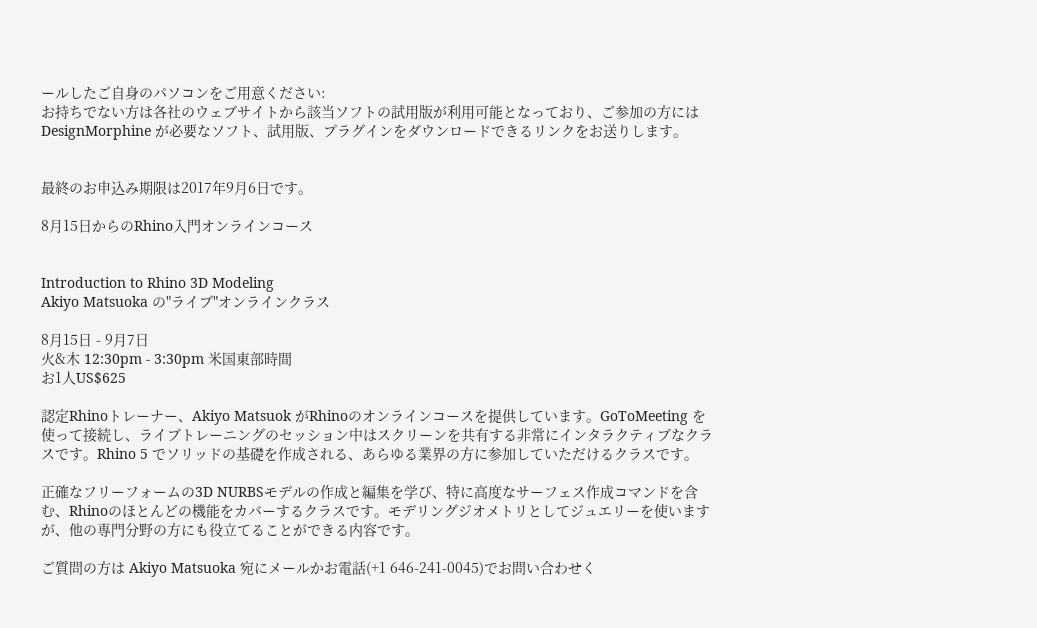ールしたご自身のパソコンをご用意ください:
お持ちでない方は各社のウェブサイトから該当ソフトの試用版が利用可能となっており、ご参加の方には DesignMorphine が必要なソフト、試用版、プラグインをダウンロードできるリンクをお送りします。


最終のお申込み期限は2017年9月6日です。

8月15日からのRhino入門オンラインコース


Introduction to Rhino 3D Modeling
Akiyo Matsuoka の"ライブ"オンラインクラス

8月15日 - 9月7日
火&木 12:30pm - 3:30pm 米国東部時間
お1人US$625

認定Rhinoトレーナー、Akiyo Matsuok がRhinoのオンラインコースを提供しています。GoToMeeting を使って接続し、ライブトレーニングのセッション中はスクリーンを共有する非常にインタラクティブなクラスです。Rhino 5 でソリッドの基礎を作成される、あらゆる業界の方に参加していただけるクラスです。

正確なフリーフォームの3D NURBSモデルの作成と編集を学び、特に高度なサーフェス作成コマンドを含む、Rhinoのほとんどの機能をカバーするクラスです。モデリングジオメトリとしてジュエリーを使いますが、他の専門分野の方にも役立てることができる内容です。

ご質問の方は Akiyo Matsuoka 宛にメールかお電話(+1 646-241-0045)でお問い合わせく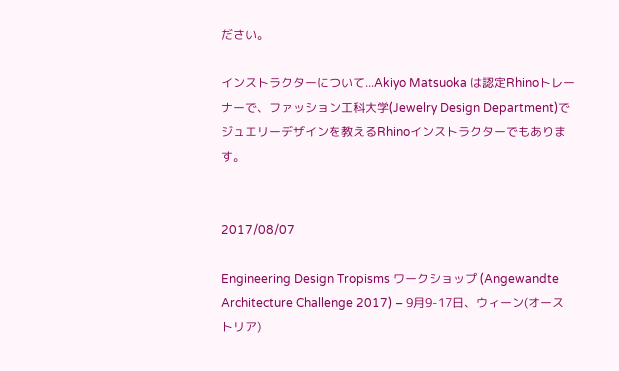ださい。

インストラクターについて...Akiyo Matsuoka は認定Rhinoトレーナーで、ファッション工科大学(Jewelry Design Department)でジュエリーデザインを教えるRhinoインストラクターでもあります。


2017/08/07

Engineering Design Tropisms ワークショップ (Angewandte Architecture Challenge 2017) – 9月9-17日、ウィーン(オーストリア)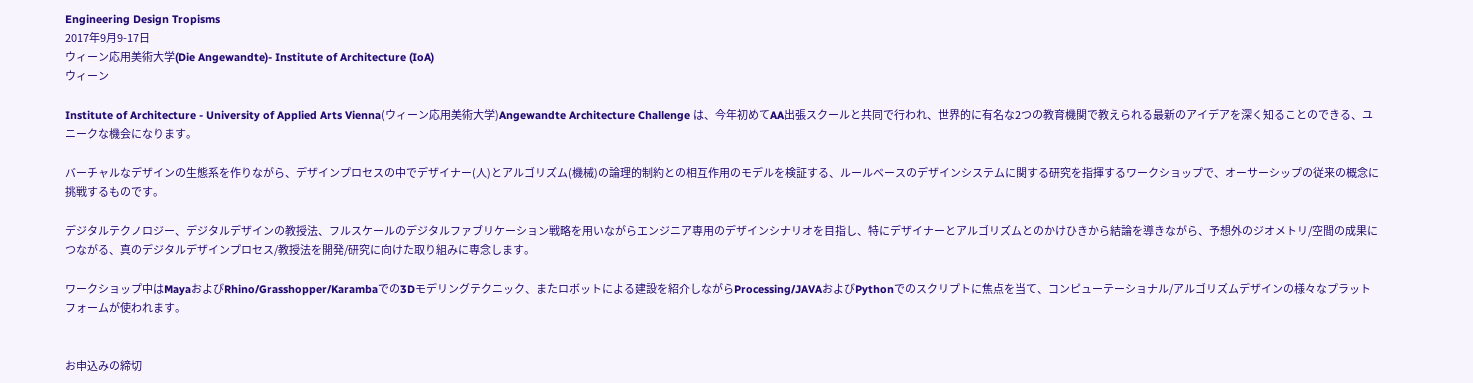Engineering Design Tropisms
2017年9月9-17日
ウィーン応用美術大学(Die Angewandte)- Institute of Architecture (IoA)
ウィーン

Institute of Architecture - University of Applied Arts Vienna(ウィーン応用美術大学)Angewandte Architecture Challenge は、今年初めてAA出張スクールと共同で行われ、世界的に有名な2つの教育機関で教えられる最新のアイデアを深く知ることのできる、ユニークな機会になります。

バーチャルなデザインの生態系を作りながら、デザインプロセスの中でデザイナー(人)とアルゴリズム(機械)の論理的制約との相互作用のモデルを検証する、ルールベースのデザインシステムに関する研究を指揮するワークショップで、オーサーシップの従来の概念に挑戦するものです。

デジタルテクノロジー、デジタルデザインの教授法、フルスケールのデジタルファブリケーション戦略を用いながらエンジニア専用のデザインシナリオを目指し、特にデザイナーとアルゴリズムとのかけひきから結論を導きながら、予想外のジオメトリ/空間の成果につながる、真のデジタルデザインプロセス/教授法を開発/研究に向けた取り組みに専念します。

ワークショップ中はMayaおよびRhino/Grasshopper/Karambaでの3Dモデリングテクニック、またロボットによる建設を紹介しながらProcessing/JAVAおよびPythonでのスクリプトに焦点を当て、コンピューテーショナル/アルゴリズムデザインの様々なプラットフォームが使われます。


お申込みの締切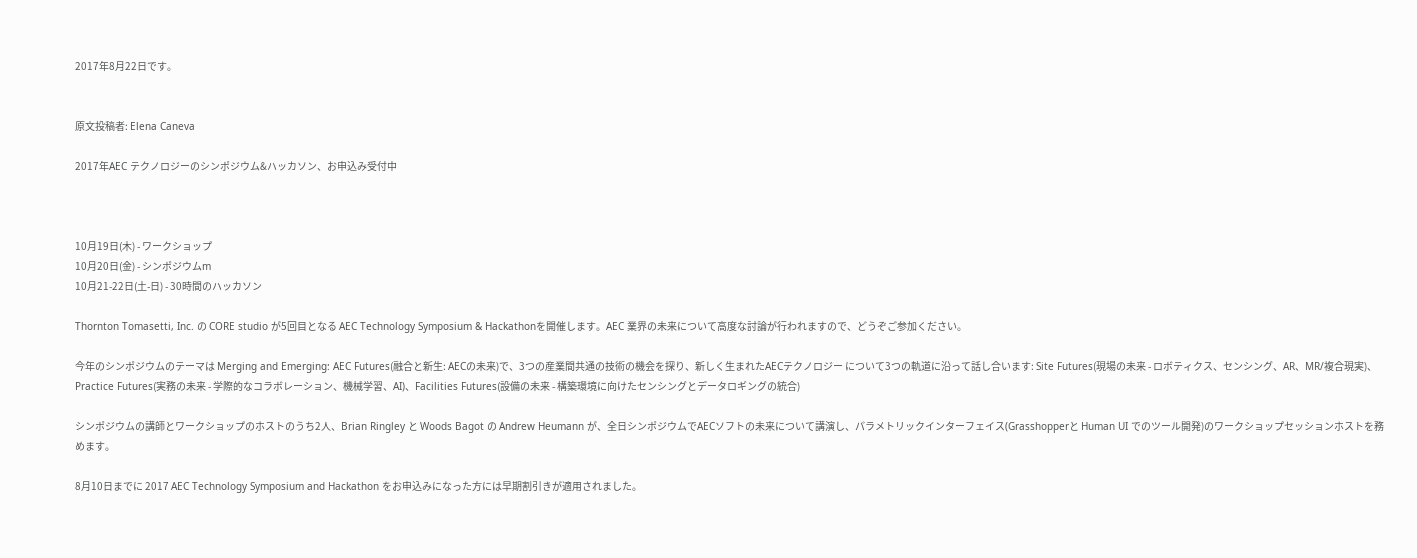2017年8月22日です。


原文投稿者: Elena Caneva

2017年AEC テクノロジーのシンポジウム&ハッカソン、お申込み受付中



10月19日(木) - ワークショップ
10月20日(金) - シンポジウムm
10月21-22日(土-日) - 30時間のハッカソン

Thornton Tomasetti, Inc. の CORE studio が5回目となる AEC Technology Symposium & Hackathonを開催します。AEC 業界の未来について高度な討論が行われますので、どうぞご参加ください。

今年のシンポジウムのテーマは Merging and Emerging: AEC Futures(融合と新生: AECの未来)で、3つの産業間共通の技術の機会を探り、新しく生まれたAECテクノロジー について3つの軌道に沿って話し合います: Site Futures(現場の未来 - ロボティクス、センシング、AR、MR/複合現実)、Practice Futures(実務の未来 - 学際的なコラボレーション、機械学習、AI)、Facilities Futures(設備の未来 - 構築環境に向けたセンシングとデータロギングの統合)

シンポジウムの講師とワークショップのホストのうち2人、Brian Ringley と Woods Bagot の Andrew Heumann が、全日シンポジウムでAECソフトの未来について講演し、パラメトリックインターフェイス(Grasshopperと Human UI でのツール開発)のワークショップセッションホストを務めます。

8月10日までに 2017 AEC Technology Symposium and Hackathon をお申込みになった方には早期割引きが適用されました。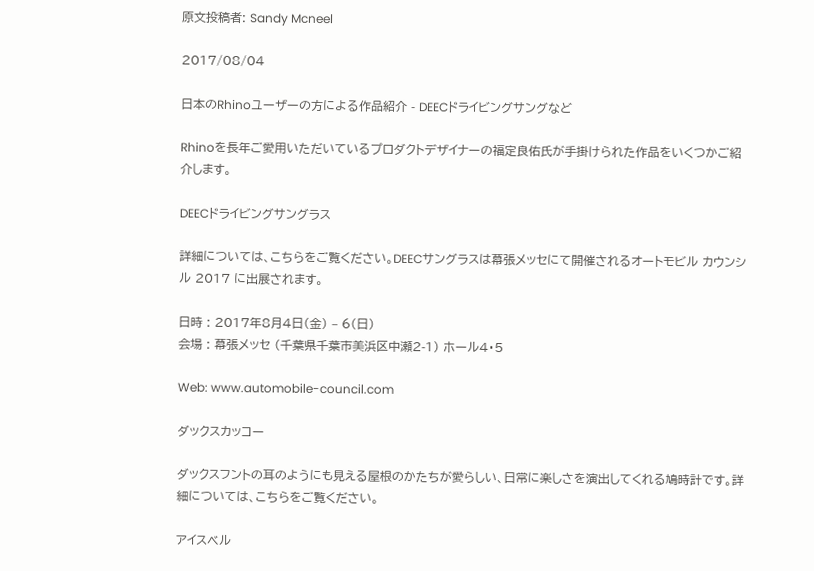原文投稿者: Sandy Mcneel

2017/08/04

日本のRhinoユーザーの方による作品紹介 - DEECドライビングサングなど

Rhinoを長年ご愛用いただいているプロダクトデザイナーの福定良佑氏が手掛けられた作品をいくつかご紹介します。

DEECドライビングサングラス

詳細については、こちらをご覧ください。DEECサングラスは幕張メッセにて開催されるオートモビル カウンシル 2017 に出展されます。

日時 : 2017年8月4日(金) – 6(日)
会場 : 幕張メッセ (千葉県千葉市美浜区中瀬2-1) ホール4・5

Web: www.automobile-council.com

ダックスカッコー

ダックスフントの耳のようにも見える屋根のかたちが愛らしい、日常に楽しさを演出してくれる鳩時計です。詳細については、こちらをご覧ください。

アイスベル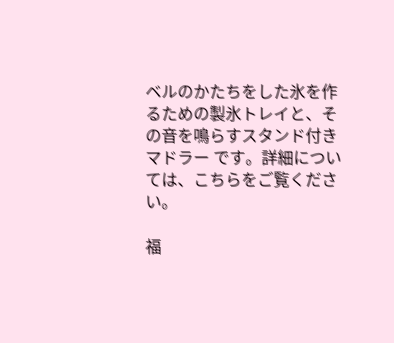ベルのかたちをした氷を作るための製氷トレイと、その音を鳴らすスタンド付きマドラー です。詳細については、こちらをご覧ください。

福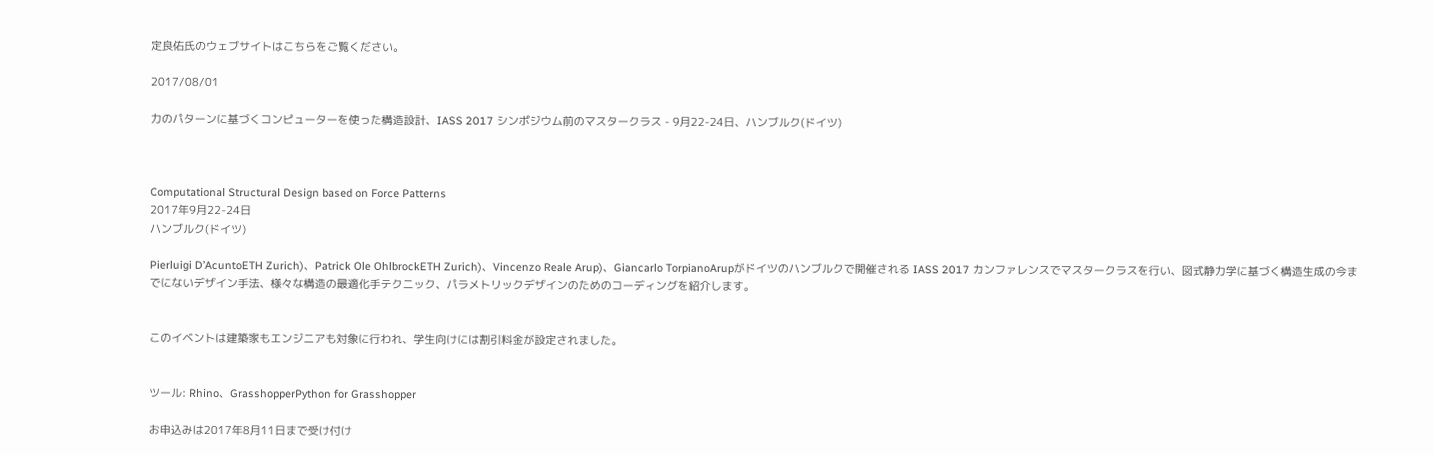定良佑氏のウェブサイトはこちらをご覧ください。

2017/08/01

力のパターンに基づくコンピューターを使った構造設計、IASS 2017 シンポジウム前のマスタークラス - 9月22-24日、ハンブルク(ドイツ)



Computational Structural Design based on Force Patterns
2017年9月22-24日
ハンブルク(ドイツ)

Pierluigi D’AcuntoETH Zurich)、Patrick Ole OhlbrockETH Zurich)、Vincenzo Reale Arup)、Giancarlo TorpianoArupがドイツのハンブルクで開催される IASS 2017 カンファレンスでマスタークラスを行い、図式静力学に基づく構造生成の今までにないデザイン手法、様々な構造の最適化手テクニック、パラメトリックデザインのためのコーディングを紹介します。


このイベントは建築家もエンジニアも対象に行われ、学生向けには割引料金が設定されました。


ツール: Rhino、GrasshopperPython for Grasshopper

お申込みは2017年8月11日まで受け付け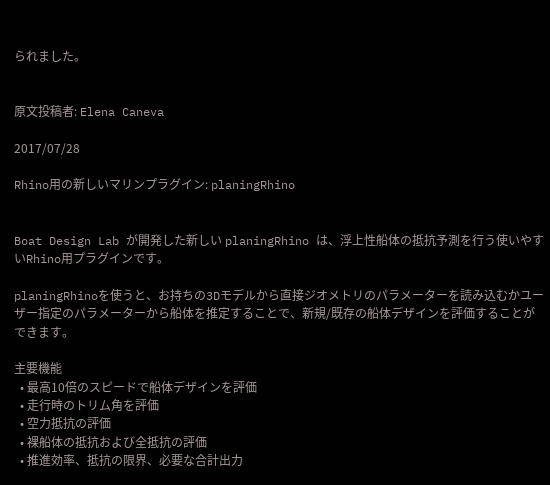られました。


原文投稿者: Elena Caneva

2017/07/28

Rhino用の新しいマリンプラグイン: planingRhino


Boat Design Lab が開発した新しい planingRhino は、浮上性船体の抵抗予測を行う使いやすいRhino用プラグインです。

planingRhinoを使うと、お持ちの3Dモデルから直接ジオメトリのパラメーターを読み込むかユーザー指定のパラメーターから船体を推定することで、新規/既存の船体デザインを評価することができます。

主要機能
  • 最高10倍のスピードで船体デザインを評価
  • 走行時のトリム角を評価
  • 空力抵抗の評価
  • 裸船体の抵抗および全抵抗の評価
  • 推進効率、抵抗の限界、必要な合計出力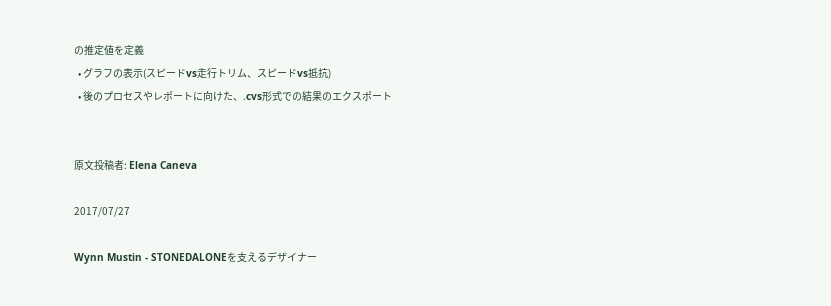の推定値を定義
  • グラフの表示(スピードvs走行トリム、スピードvs抵抗)
  • 後のプロセスやレポートに向けた、.cvs形式での結果のエクスポート


原文投稿者: Elena Caneva

2017/07/27

Wynn Mustin - STONEDALONEを支えるデザイナー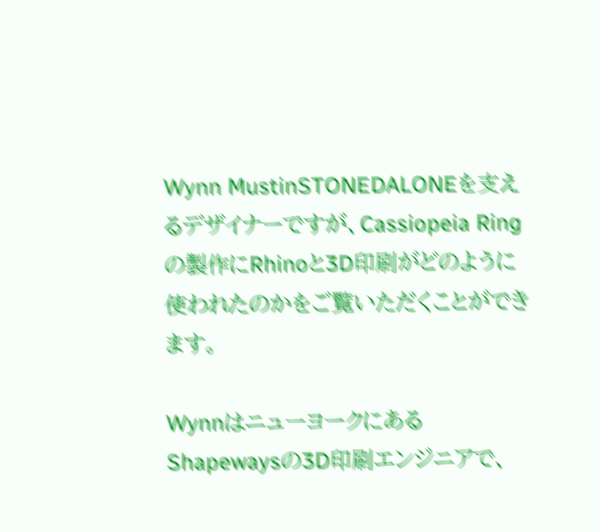Wynn MustinSTONEDALONEを支えるデザイナーですが、Cassiopeia Ring の製作にRhinoと3D印刷がどのように使われたのかをご覧いただくことができます。

WynnはニューヨークにあるShapewaysの3D印刷エンジニアで、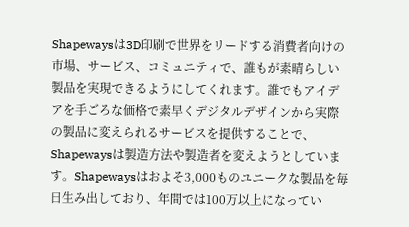Shapewaysは3D印刷で世界をリードする消費者向けの市場、サービス、コミュニティで、誰もが素晴らしい製品を実現できるようにしてくれます。誰でもアイデアを手ごろな価格で素早くデジタルデザインから実際の製品に変えられるサービスを提供することで、Shapewaysは製造方法や製造者を変えようとしています。Shapewaysはおよそ3,000ものユニークな製品を毎日生み出しており、年間では100万以上になってい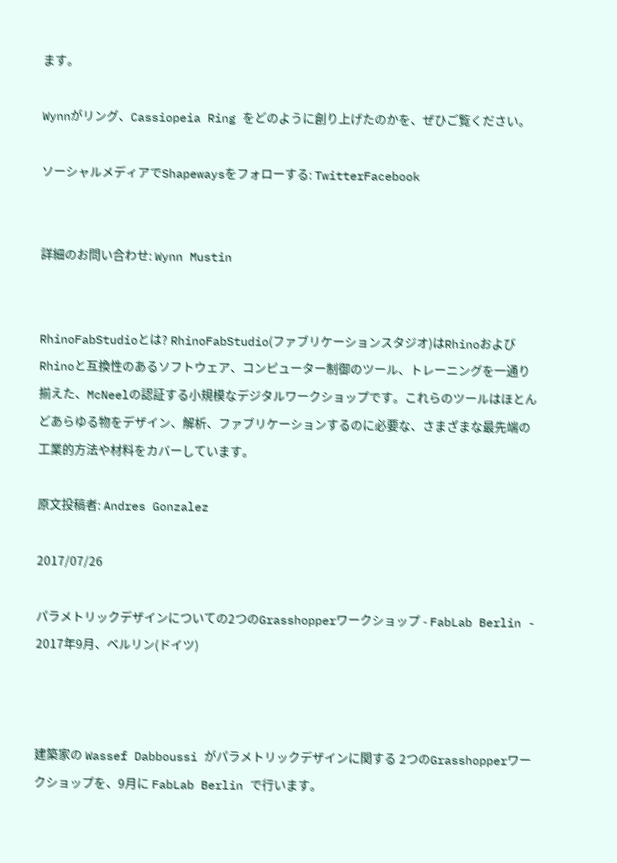ます。

Wynnがリング、Cassiopeia Ring をどのように創り上げたのかを、ぜひご覧ください。

ソーシャルメディアでShapewaysをフォローする: TwitterFacebook


詳細のお問い合わせ: Wynn Mustin


RhinoFabStudioとは? RhinoFabStudio(ファブリケーションスタジオ)はRhinoおよびRhinoと互換性のあるソフトウェア、コンピューター制御のツール、トレーニングを一通り揃えた、McNeelの認証する小規模なデジタルワークショップです。これらのツールはほとんどあらゆる物をデザイン、解析、ファブリケーションするのに必要な、さまざまな最先端の工業的方法や材料をカバーしています。

原文投稿者: Andres Gonzalez

2017/07/26

パラメトリックデザインについての2つのGrasshopperワークショップ - FabLab Berlin - 2017年9月、ベルリン(ドイツ)



建築家の Wassef Dabboussi がパラメトリックデザインに関する 2つのGrasshopperワークショップを、9月に FabLab Berlin で行います。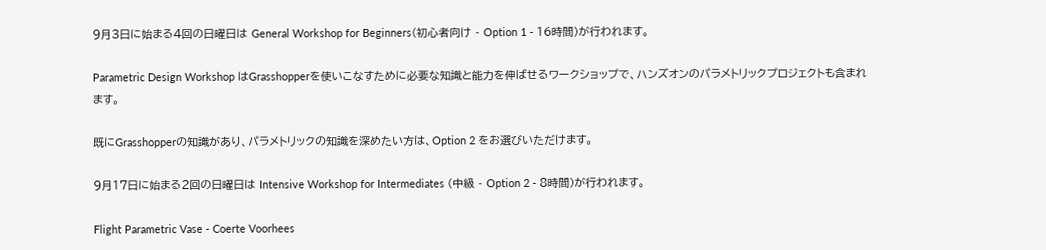9月3日に始まる4回の日曜日は General Workshop for Beginners(初心者向け - Option 1 - 16時間)が行われます。

Parametric Design Workshop はGrasshopperを使いこなすために必要な知識と能力を伸ばせるワークショップで、ハンズオンのパラメトリックプロジェクトも含まれます。

既にGrasshopperの知識があり、パラメトリックの知識を深めたい方は、Option 2 をお選びいただけます。

9月17日に始まる2回の日曜日は Intensive Workshop for Intermediates (中級 - Option 2 - 8時間)が行われます。

Flight Parametric Vase - Coerte Voorhees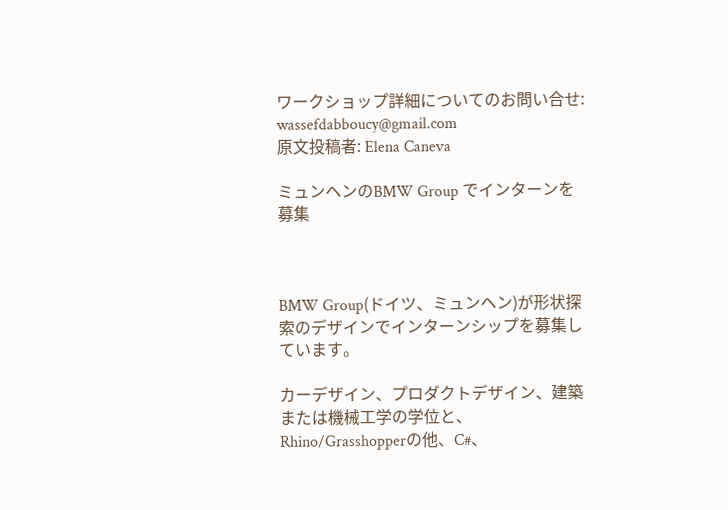ワークショップ詳細についてのお問い合せ: wassefdabboucy@gmail.com
原文投稿者: Elena Caneva

ミュンヘンのBMW Group でインターンを募集



BMW Group(ドイツ、ミュンヘン)が形状探索のデザインでインターンシップを募集しています。

カーデザイン、プロダクトデザイン、建築または機械工学の学位と、Rhino/Grasshopperの他、C#、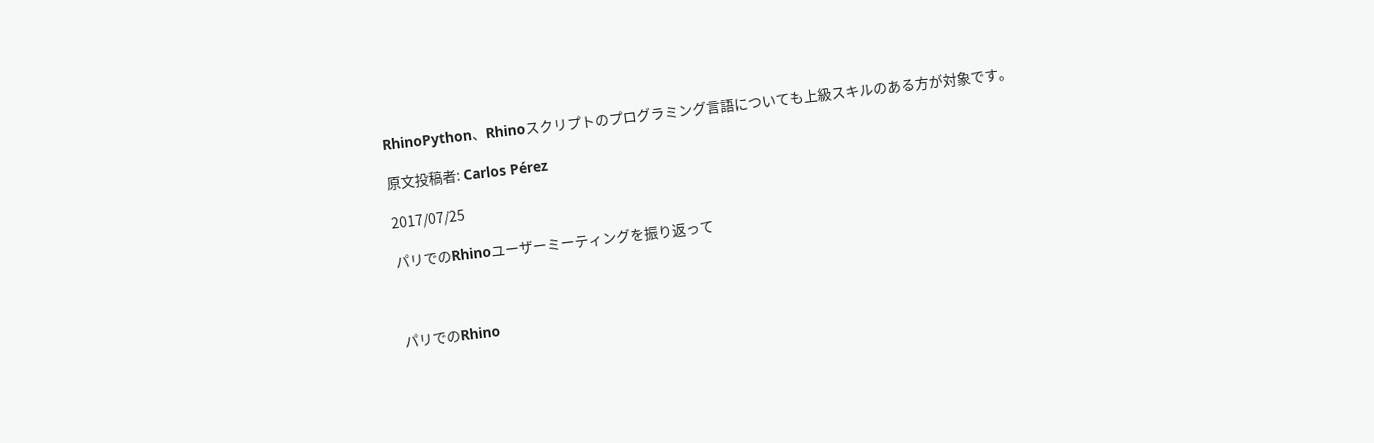RhinoPython、Rhinoスクリプトのプログラミング言語についても上級スキルのある方が対象です。

原文投稿者: Carlos Pérez

2017/07/25

パリでのRhinoユーザーミーティングを振り返って



パリでのRhino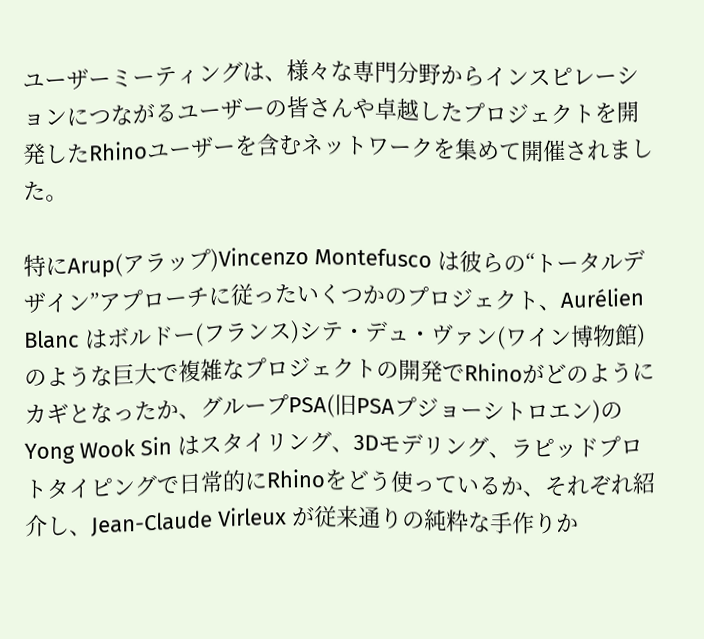ユーザーミーティングは、様々な専門分野からインスピレーションにつながるユーザーの皆さんや卓越したプロジェクトを開発したRhinoユーザーを含むネットワークを集めて開催されました。

特にArup(アラップ)Vincenzo Montefusco は彼らの“トータルデザイン”アプローチに従ったいくつかのプロジェクト、Aurélien Blanc はボルドー(フランス)シテ・デュ・ヴァン(ワイン博物館)のような巨大で複雑なプロジェクトの開発でRhinoがどのようにカギとなったか、グループPSA(旧PSAプジョーシトロエン)の Yong Wook Sin はスタイリング、3Dモデリング、ラピッドプロトタイピングで日常的にRhinoをどう使っているか、それぞれ紹介し、Jean-Claude Virleux が従来通りの純粋な手作りか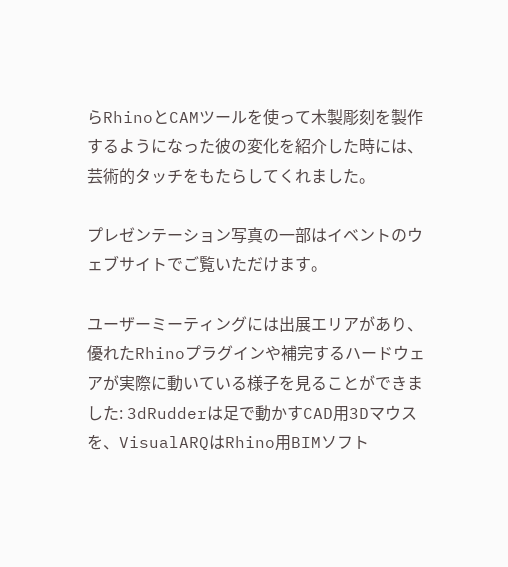らRhinoとCAMツールを使って木製彫刻を製作するようになった彼の変化を紹介した時には、芸術的タッチをもたらしてくれました。

プレゼンテーション写真の一部はイベントのウェブサイトでご覧いただけます。

ユーザーミーティングには出展エリアがあり、優れたRhinoプラグインや補完するハードウェアが実際に動いている様子を見ることができました: 3dRudderは足で動かすCAD用3Dマウスを、VisualARQはRhino用BIMソフト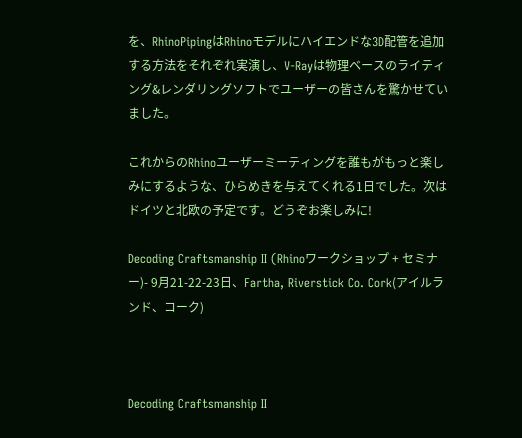を、RhinoPipingはRhinoモデルにハイエンドな3D配管を追加する方法をそれぞれ実演し、V-Rayは物理ベースのライティング&レンダリングソフトでユーザーの皆さんを驚かせていました。

これからのRhinoユーザーミーティングを誰もがもっと楽しみにするような、ひらめきを与えてくれる1日でした。次はドイツと北欧の予定です。どうぞお楽しみに!

Decoding Craftsmanship II (Rhinoワークショップ + セミナー)- 9月21-22-23日、Fartha, Riverstick Co. Cork(アイルランド、コーク)



Decoding Craftsmanship II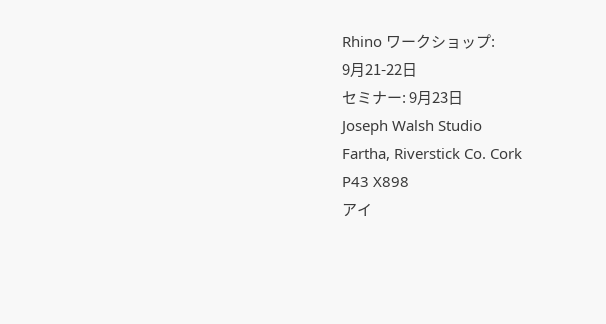Rhino ワークショップ:
9月21-22日
セミナー: 9月23日
Joseph Walsh Studio
Fartha, Riverstick Co. Cork
P43 X898
アイ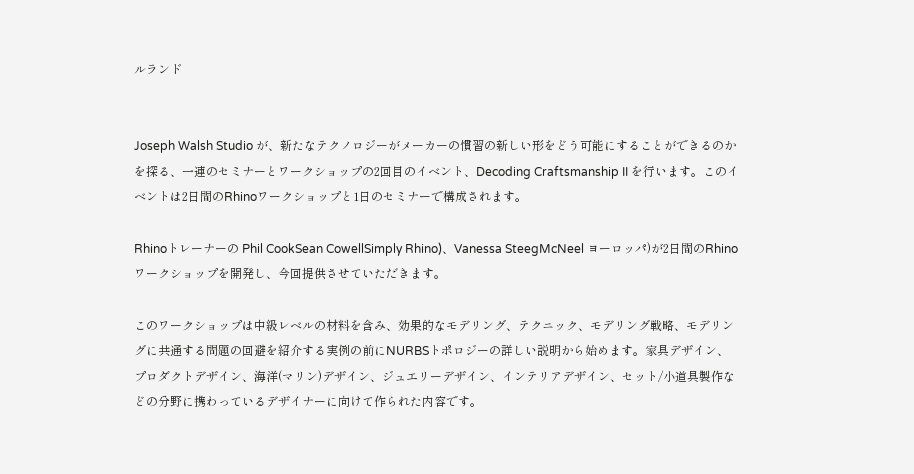ルランド


Joseph Walsh Studio が、新たなテクノロジーがメーカーの慣習の新しい形をどう可能にすることができるのかを探る、一連のセミナーとワークショップの2回目のイベント、Decoding Craftsmanship II を行います。このイベントは2日間のRhinoワークショップと1日のセミナーで構成されます。

Rhinoトレーナーの Phil CookSean CowellSimply Rhino)、Vanessa SteegMcNeel ヨーロッパ)が2日間のRhinoワークショップを開発し、今回提供させていただきます。

このワークショップは中級レベルの材料を含み、効果的なモデリング、テクニック、モデリング戦略、モデリングに共通する問題の回避を紹介する実例の前にNURBSトポロジーの詳しい説明から始めます。家具デザイン、プロダクトデザイン、海洋(マリン)デザイン、ジュエリーデザイン、インテリアデザイン、セット/小道具製作などの分野に携わっているデザイナーに向けて作られた内容です。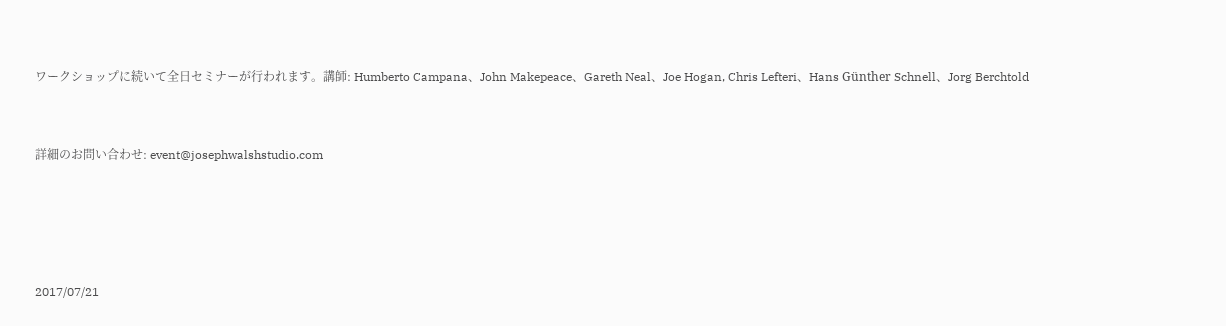ワークショップに続いて全日セミナーが行われます。講師: Humberto Campana、John Makepeace、Gareth Neal、Joe Hogan, Chris Lefteri、Hans Günther Schnell、Jorg Berchtold



詳細のお問い合わせ: event@josephwalshstudio.com






2017/07/21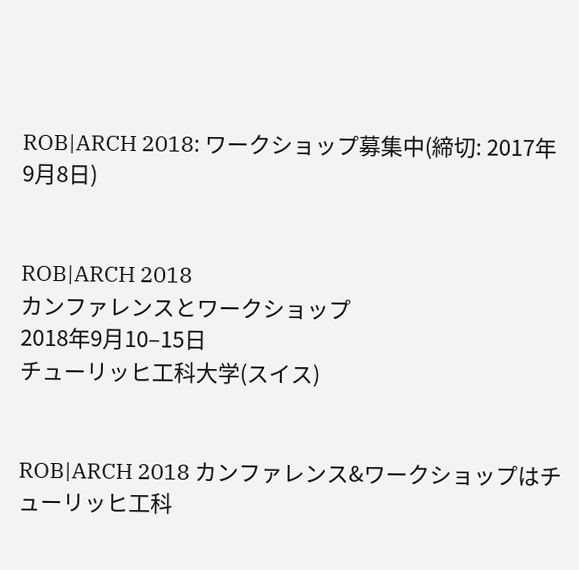ROB|ARCH 2018: ワークショップ募集中(締切: 2017年9月8日)


ROB|ARCH 2018
カンファレンスとワークショップ
2018年9月10–15日
チューリッヒ工科大学(スイス)


ROB|ARCH 2018 カンファレンス&ワークショップはチューリッヒ工科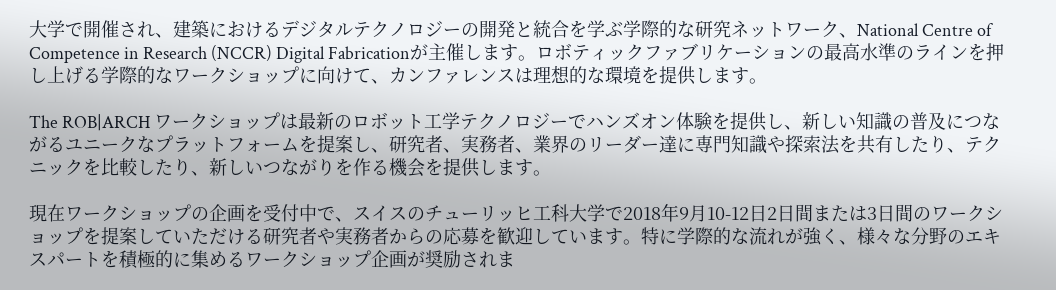大学で開催され、建築におけるデジタルテクノロジーの開発と統合を学ぶ学際的な研究ネットワーク、National Centre of Competence in Research (NCCR) Digital Fabricationが主催します。ロボティックファブリケーションの最高水準のラインを押し上げる学際的なワークショップに向けて、カンファレンスは理想的な環境を提供します。

The ROB|ARCH ワークショップは最新のロボット工学テクノロジーでハンズオン体験を提供し、新しい知識の普及につながるユニークなプラットフォームを提案し、研究者、実務者、業界のリーダー達に専門知識や探索法を共有したり、テクニックを比較したり、新しいつながりを作る機会を提供します。

現在ワークショップの企画を受付中で、スイスのチューリッヒ工科大学で2018年9月10-12日2日間または3日間のワークショップを提案していただける研究者や実務者からの応募を歓迎しています。特に学際的な流れが強く、様々な分野のエキスパートを積極的に集めるワークショップ企画が奨励されま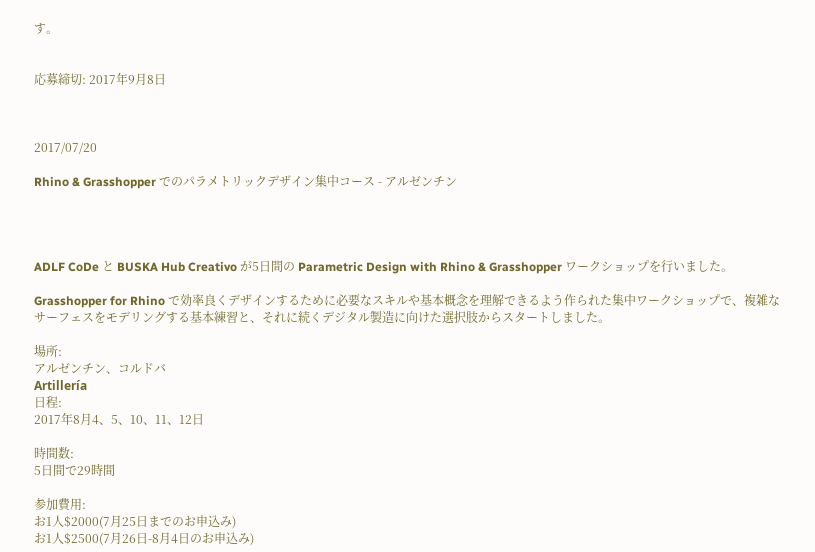す。


応募締切: 2017年9月8日



2017/07/20

Rhino & Grasshopper でのパラメトリックデザイン集中コース - アルゼンチン




ADLF CoDe と BUSKA Hub Creativo が5日間の Parametric Design with Rhino & Grasshopper ワークショップを行いました。

Grasshopper for Rhino で効率良くデザインするために必要なスキルや基本概念を理解できるよう作られた集中ワークショップで、複雑なサーフェスをモデリングする基本練習と、それに続くデジタル製造に向けた選択肢からスタートしました。

場所:
アルゼンチン、コルドバ
Artillería
日程:
2017年8月4、5、10、11、12日

時間数:
5日間で29時間

参加費用:
お1人$2000(7月25日までのお申込み)
お1人$2500(7月26日-8月4日のお申込み)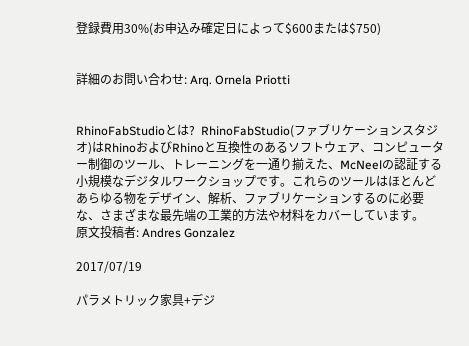登録費用30%(お申込み確定日によって$600または$750)


詳細のお問い合わせ: Arq. Ornela Priotti


RhinoFabStudioとは?  RhinoFabStudio(ファブリケーションスタジオ)はRhinoおよびRhinoと互換性のあるソフトウェア、コンピューター制御のツール、トレーニングを一通り揃えた、McNeelの認証する小規模なデジタルワークショップです。これらのツールはほとんどあらゆる物をデザイン、解析、ファブリケーションするのに必要な、さまざまな最先端の工業的方法や材料をカバーしています。
原文投稿者: Andres Gonzalez

2017/07/19

パラメトリック家具+デジ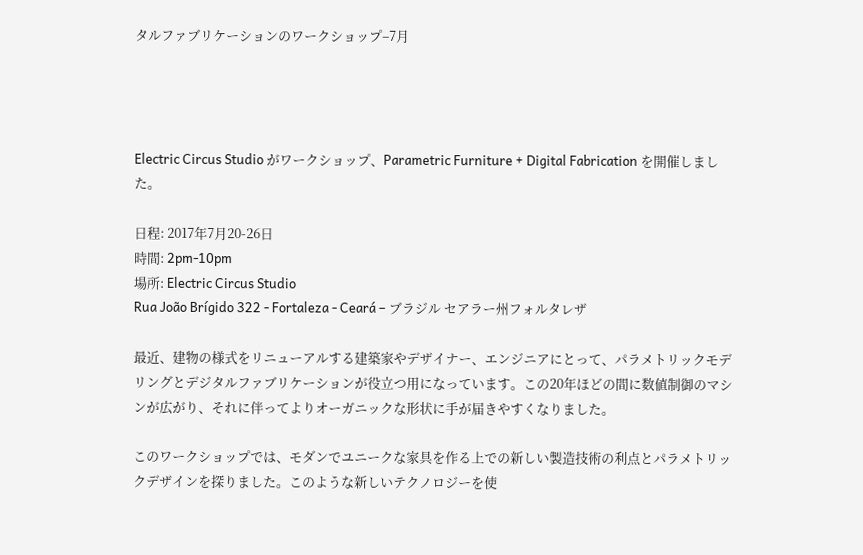タルファブリケーションのワークショップ–7月




Electric Circus Studio がワークショップ、Parametric Furniture + Digital Fabrication を開催しました。

日程: 2017年7月20-26日
時間: 2pm-10pm
場所: Electric Circus Studio
Rua João Brígido 322 - Fortaleza - Ceará – ブラジル セアラー州フォルタレザ

最近、建物の様式をリニューアルする建築家やデザイナー、エンジニアにとって、パラメトリックモデリングとデジタルファブリケーションが役立つ用になっています。この20年ほどの間に数値制御のマシンが広がり、それに伴ってよりオーガニックな形状に手が届きやすくなりました。

このワークショップでは、モダンでユニークな家具を作る上での新しい製造技術の利点とパラメトリックデザインを探りました。このような新しいテクノロジーを使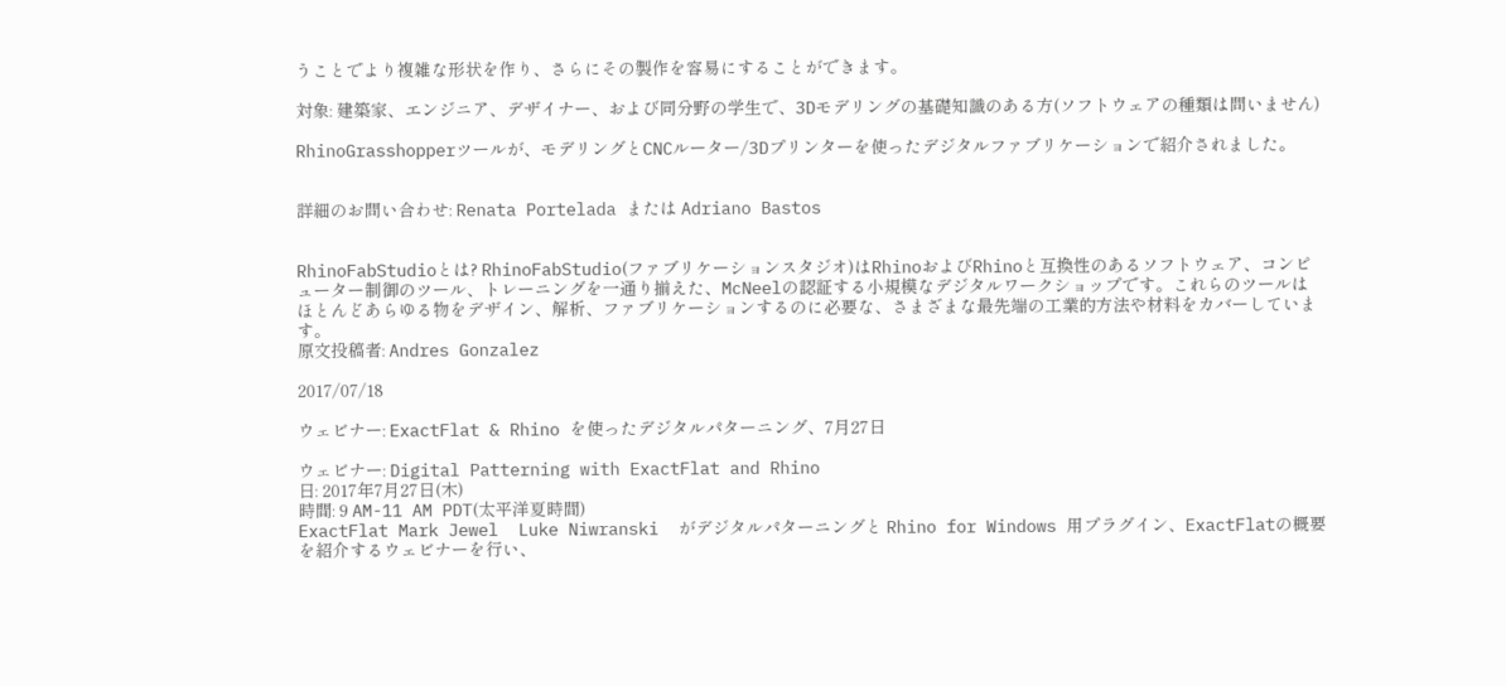うことでより複雑な形状を作り、さらにその製作を容易にすることができます。

対象: 建築家、エンジニア、デザイナー、および同分野の学生で、3Dモデリングの基礎知識のある方(ソフトウェアの種類は問いません)

RhinoGrasshopperツールが、モデリングとCNCルーター/3Dプリンターを使ったデジタルファブリケーションで紹介されました。


詳細のお問い合わせ: Renata Portelada または Adriano Bastos


RhinoFabStudioとは? RhinoFabStudio(ファブリケーションスタジオ)はRhinoおよびRhinoと互換性のあるソフトウェア、コンピューター制御のツール、トレーニングを一通り揃えた、McNeelの認証する小規模なデジタルワークショップです。これらのツールはほとんどあらゆる物をデザイン、解析、ファブリケーションするのに必要な、さまざまな最先端の工業的方法や材料をカバーしています。
原文投稿者: Andres Gonzalez

2017/07/18

ウェビナー: ExactFlat & Rhino を使ったデジタルパターニング、7月27日

ウェビナー: Digital Patterning with ExactFlat and Rhino
日: 2017年7月27日(木)
時間: 9 AM-11 AM PDT(太平洋夏時間)
ExactFlat Mark Jewel  Luke Niwranski  がデジタルパターニングと Rhino for Windows 用プラグイン、ExactFlatの概要を紹介するウェビナーを行い、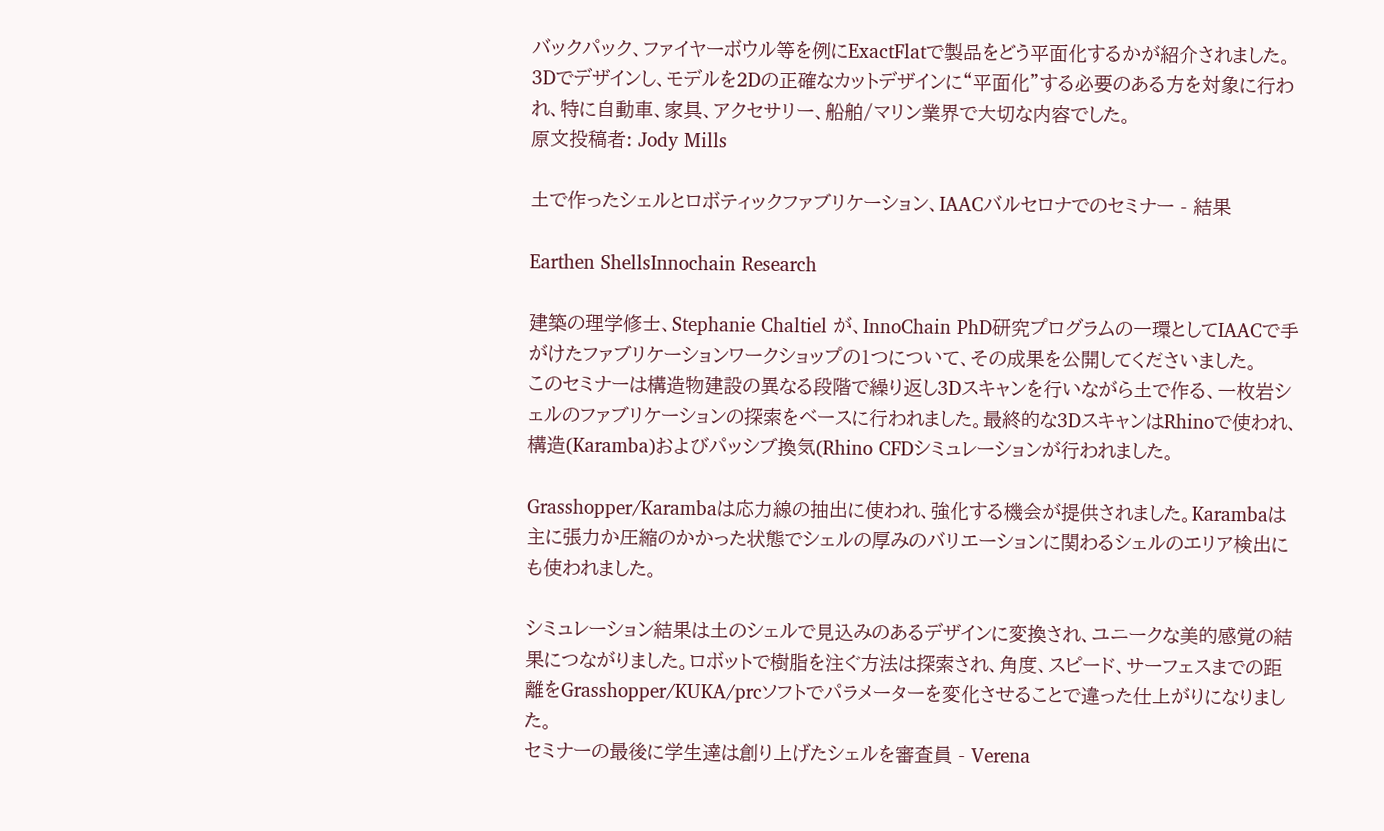バックパック、ファイヤーボウル等を例にExactFlatで製品をどう平面化するかが紹介されました。
3Dでデザインし、モデルを2Dの正確なカットデザインに“平面化”する必要のある方を対象に行われ、特に自動車、家具、アクセサリー、船舶/マリン業界で大切な内容でした。
原文投稿者: Jody Mills

土で作ったシェルとロボティックファブリケーション、IAACバルセロナでのセミナー - 結果

Earthen ShellsInnochain Research

建築の理学修士、Stephanie Chaltiel が、InnoChain PhD研究プログラムの一環としてIAACで手がけたファブリケーションワークショップの1つについて、その成果を公開してくださいました。
このセミナーは構造物建設の異なる段階で繰り返し3Dスキャンを行いながら土で作る、一枚岩シェルのファブリケーションの探索をベースに行われました。最終的な3DスキャンはRhinoで使われ、構造(Karamba)およびパッシブ換気(Rhino CFDシミュレーションが行われました。

Grasshopper/Karambaは応力線の抽出に使われ、強化する機会が提供されました。Karambaは主に張力か圧縮のかかった状態でシェルの厚みのバリエーションに関わるシェルのエリア検出にも使われました。

シミュレーション結果は土のシェルで見込みのあるデザインに変換され、ユニークな美的感覚の結果につながりました。ロボットで樹脂を注ぐ方法は探索され、角度、スピード、サーフェスまでの距離をGrasshopper/KUKA/prcソフトでパラメーターを変化させることで違った仕上がりになりました。
セミナーの最後に学生達は創り上げたシェルを審査員 - Verena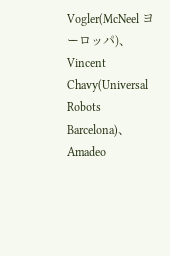Vogler(McNeel ヨーロッパ)、Vincent Chavy(Universal Robots Barcelona)、Amadeo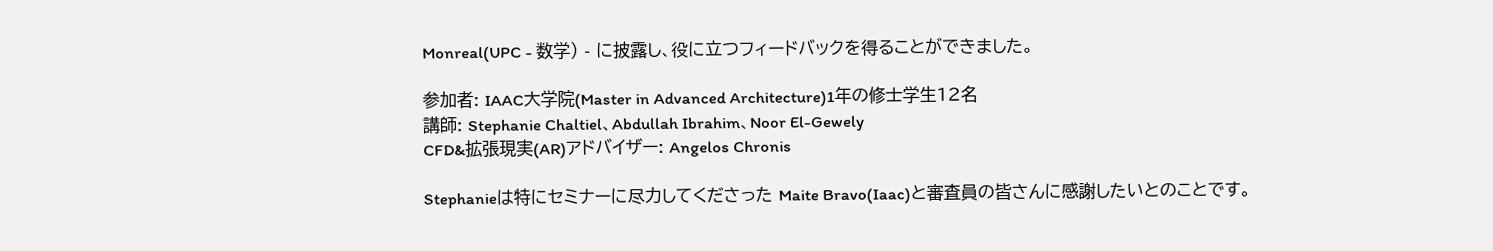Monreal(UPC - 数学) - に披露し、役に立つフィードバックを得ることができました。

参加者: IAAC大学院(Master in Advanced Architecture)1年の修士学生12名
講師: Stephanie Chaltiel、Abdullah Ibrahim、Noor El-Gewely
CFD&拡張現実(AR)アドバイザー: Angelos Chronis

Stephanieは特にセミナーに尽力してくださった Maite Bravo(Iaac)と審査員の皆さんに感謝したいとのことです。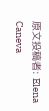原文投稿者: Elena Caneva